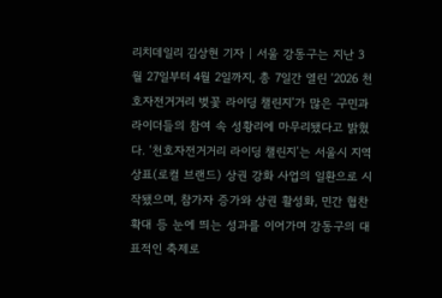리치데일리 김상현 기자 | 서울 강동구는 지난 3월 27일부터 4월 2일까지, 총 7일간 열린 ‘2026 천호자전거거리 벚꽃 라이딩 챌린지’가 많은 구민과 라이더들의 참여 속 성황리에 마무리됐다고 밝혔다. ‘천호자전거거리 라이딩 챌린지’는 서울시 지역 상표(로컬 브랜드) 상권 강화 사업의 일환으로 시작됐으며, 참가자 증가와 상권 활성화, 민간 협찬 확대 등 눈에 띄는 성과를 이어가며 강동구의 대표적인 축제로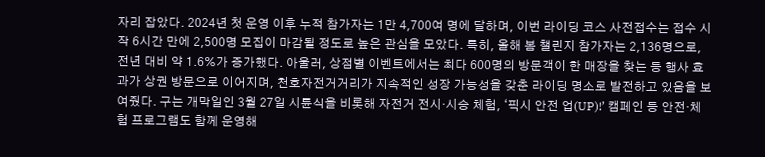자리 잡았다. 2024년 첫 운영 이후 누적 참가자는 1만 4,700여 명에 달하며, 이번 라이딩 코스 사전접수는 접수 시작 6시간 만에 2,500명 모집이 마감될 정도로 높은 관심을 모았다. 특히, 올해 봄 챌린지 참가자는 2,136명으로, 전년 대비 약 1.6%가 증가했다. 아울러, 상점별 이벤트에서는 최다 600명의 방문객이 한 매장을 찾는 등 행사 효과가 상권 방문으로 이어지며, 천호자전거거리가 지속적인 성장 가능성을 갖춘 라이딩 명소로 발전하고 있음을 보여줬다. 구는 개막일인 3월 27일 시륜식을 비롯해 자전거 전시·시승 체험, ‘픽시 안전 업(UP)!’ 캠페인 등 안전·체험 프로그램도 함께 운영해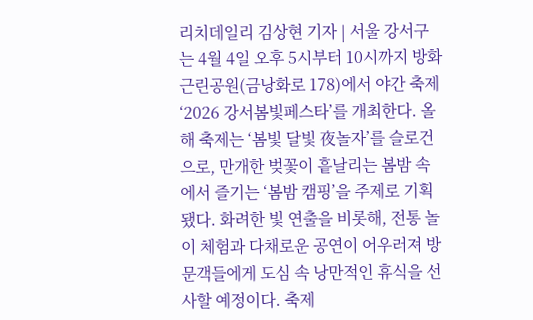리치데일리 김상현 기자 | 서울 강서구는 4월 4일 오후 5시부터 10시까지 방화근린공원(금낭화로 178)에서 야간 축제 ‘2026 강서봄빛페스타’를 개최한다. 올해 축제는 ‘봄빛 달빛 夜놀자’를 슬로건으로, 만개한 벚꽃이 흩날리는 봄밤 속에서 즐기는 ‘봄밤 캠핑’을 주제로 기획됐다. 화려한 빛 연출을 비롯해, 전통 놀이 체험과 다채로운 공연이 어우러져 방문객들에게 도심 속 낭만적인 휴식을 선사할 예정이다. 축제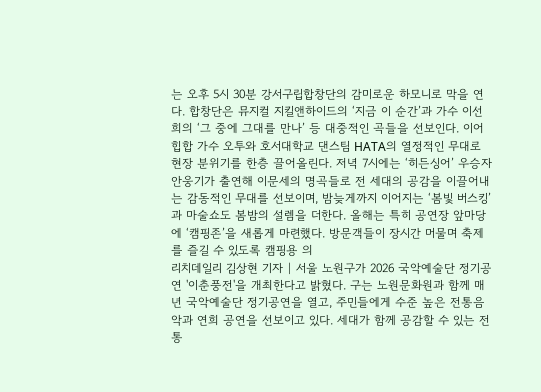는 오후 5시 30분 강서구립합창단의 감미로운 하모니로 막을 연다. 합창단은 뮤지컬 지킬앤하이드의 ‘지금 이 순간’과 가수 이선희의 ‘그 중에 그대를 만나’ 등 대중적인 곡들을 선보인다. 이어 힙합 가수 오투와 호서대학교 댄스팀 HATA의 열정적인 무대로 현장 분위기를 한층 끌어올린다. 저녁 7시에는 ‘히든싱어’ 우승자 안웅기가 출연해 이문세의 명곡들로 전 세대의 공감을 이끌어내는 감동적인 무대를 선보이며, 밤늦게까지 이어지는 ‘봄빛 버스킹’과 마술쇼도 봄밤의 설렘을 더한다. 올해는 특히 공연장 앞마당에 ‘캠핑존’을 새롭게 마련했다. 방문객들이 장시간 머물며 축제를 즐길 수 있도록 캠핑용 의
리치데일리 김상현 기자 | 서울 노원구가 2026 국악예술단 정기공연 '이춘풍전'을 개최한다고 밝혔다. 구는 노원문화원과 함께 매년 국악예술단 정기공연을 열고, 주민들에게 수준 높은 전통음악과 연희 공연을 선보이고 있다. 세대가 함께 공감할 수 있는 전통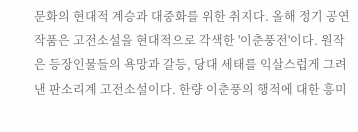문화의 현대적 계승과 대중화를 위한 취지다. 올해 정기 공연 작품은 고전소설을 현대적으로 각색한 '이춘풍전'이다. 원작은 등장인물들의 욕망과 갈등, 당대 세태를 익살스럽게 그려낸 판소리계 고전소설이다. 한량 이춘풍의 행적에 대한 흥미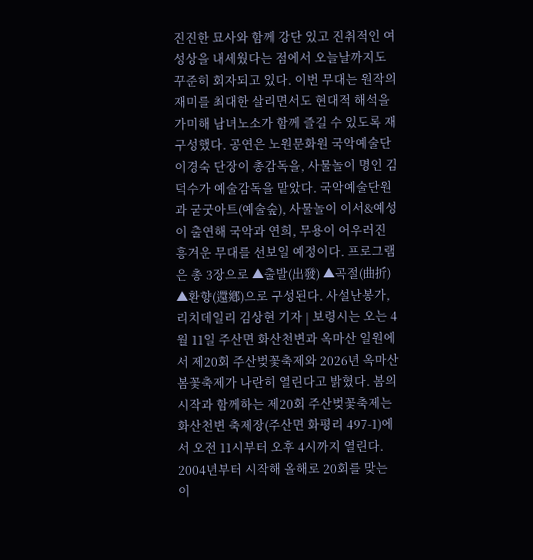진진한 묘사와 함께 강단 있고 진취적인 여성상을 내세웠다는 점에서 오늘날까지도 꾸준히 회자되고 있다. 이번 무대는 원작의 재미를 최대한 살리면서도 현대적 해석을 가미해 남녀노소가 함께 즐길 수 있도록 재구성했다. 공연은 노원문화원 국악예술단 이경숙 단장이 총감독을, 사물놀이 명인 김덕수가 예술감독을 맡았다. 국악예술단원과 굳굿아트(예술숲), 사물놀이 이서&예성이 출연해 국악과 연희, 무용이 어우러진 흥겨운 무대를 선보일 예정이다. 프로그램은 총 3장으로 ▲출발(出發) ▲곡절(曲折) ▲환향(還鄕)으로 구성된다. 사설난봉가,
리치데일리 김상현 기자 | 보령시는 오는 4월 11일 주산면 화산천변과 옥마산 일원에서 제20회 주산벚꽃축제와 2026년 옥마산봄꽃축제가 나란히 열린다고 밝혔다. 봄의 시작과 함께하는 제20회 주산벚꽃축제는 화산천변 축제장(주산면 화평리 497-1)에서 오전 11시부터 오후 4시까지 열린다. 2004년부터 시작해 올해로 20회를 맞는 이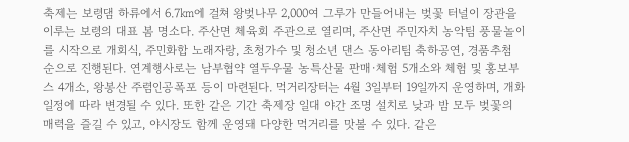축제는 보령댐 하류에서 6.7㎞에 걸쳐 왕벚나무 2,000여 그루가 만들어내는 벚꽃 터널이 장관을 이루는 보령의 대표 봄 명소다. 주산면 체육회 주관으로 열리며, 주산면 주민자치 농악팀 풍물놀이를 시작으로 개회식, 주민화합 노래자랑, 초청가수 및 청소년 댄스 동아리팀 축하공연, 경품추첨 순으로 진행된다. 연계행사로는 남부협약 열두우물 농특산물 판매·체험 5개소와 체험 및 홍보부스 4개소, 왕봉산 주렴인공폭포 등이 마련된다. 먹거리장터는 4월 3일부터 19일까지 운영하며, 개화 일정에 따라 변경될 수 있다. 또한 같은 기간 축제장 일대 야간 조명 설치로 낮과 밤 모두 벚꽃의 매력을 즐길 수 있고, 야시장도 함께 운영돼 다양한 먹거리를 맛볼 수 있다. 같은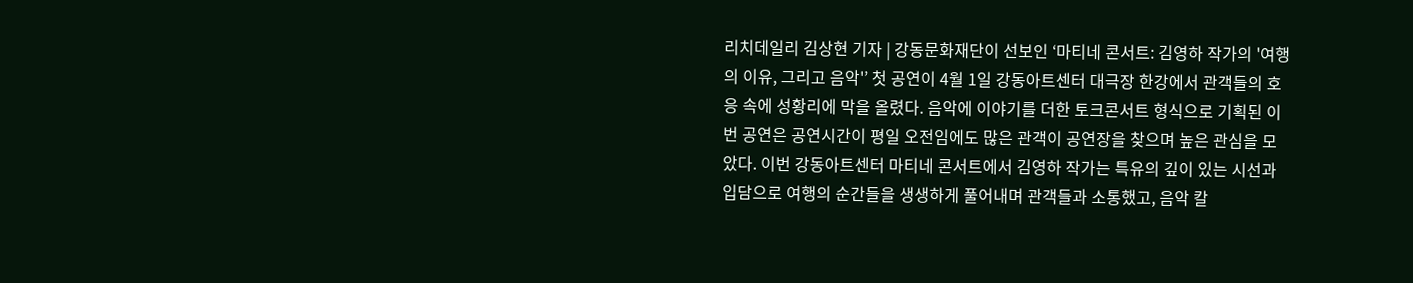리치데일리 김상현 기자 | 강동문화재단이 선보인 ‘마티네 콘서트: 김영하 작가의 '여행의 이유, 그리고 음악'’ 첫 공연이 4월 1일 강동아트센터 대극장 한강에서 관객들의 호응 속에 성황리에 막을 올렸다. 음악에 이야기를 더한 토크콘서트 형식으로 기획된 이번 공연은 공연시간이 평일 오전임에도 많은 관객이 공연장을 찾으며 높은 관심을 모았다. 이번 강동아트센터 마티네 콘서트에서 김영하 작가는 특유의 깊이 있는 시선과 입담으로 여행의 순간들을 생생하게 풀어내며 관객들과 소통했고, 음악 칼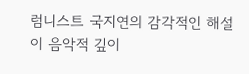럼니스트 국지연의 감각적인 해설이 음악적 깊이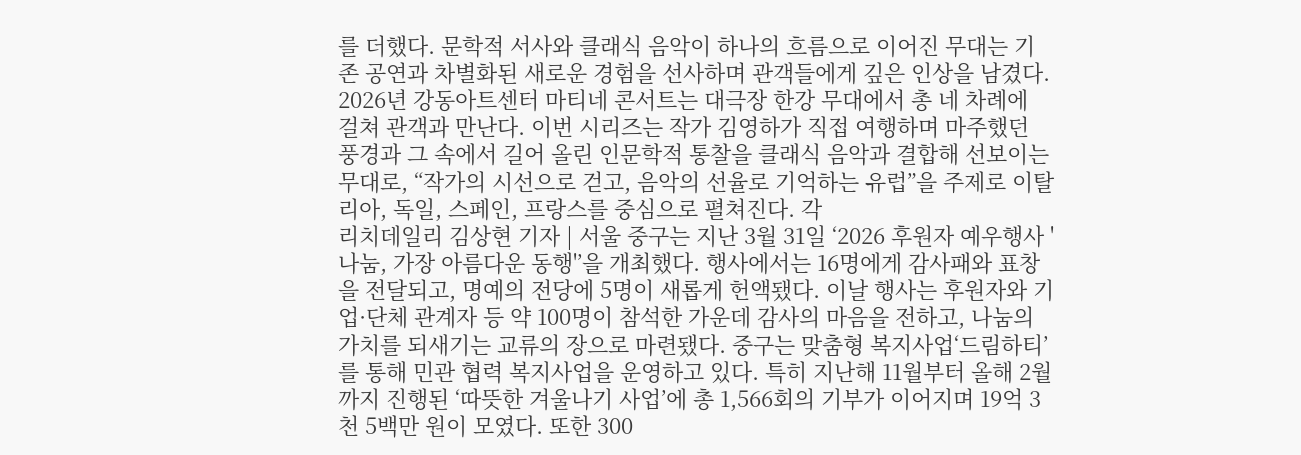를 더했다. 문학적 서사와 클래식 음악이 하나의 흐름으로 이어진 무대는 기존 공연과 차별화된 새로운 경험을 선사하며 관객들에게 깊은 인상을 남겼다. 2026년 강동아트센터 마티네 콘서트는 대극장 한강 무대에서 총 네 차례에 걸쳐 관객과 만난다. 이번 시리즈는 작가 김영하가 직접 여행하며 마주했던 풍경과 그 속에서 길어 올린 인문학적 통찰을 클래식 음악과 결합해 선보이는 무대로, “작가의 시선으로 걷고, 음악의 선율로 기억하는 유럽”을 주제로 이탈리아, 독일, 스페인, 프랑스를 중심으로 펼쳐진다. 각
리치데일리 김상현 기자 | 서울 중구는 지난 3월 31일 ‘2026 후원자 예우행사 '나눔, 가장 아름다운 동행'’을 개최했다. 행사에서는 16명에게 감사패와 표창을 전달되고, 명예의 전당에 5명이 새롭게 헌액됐다. 이날 행사는 후원자와 기업·단체 관계자 등 약 100명이 참석한 가운데 감사의 마음을 전하고, 나눔의 가치를 되새기는 교류의 장으로 마련됐다. 중구는 맞춤형 복지사업‘드림하티’를 통해 민관 협력 복지사업을 운영하고 있다. 특히 지난해 11월부터 올해 2월까지 진행된 ‘따뜻한 겨울나기 사업’에 총 1,566회의 기부가 이어지며 19억 3천 5백만 원이 모였다. 또한 300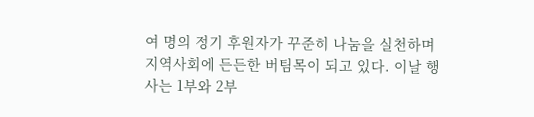여 명의 정기 후원자가 꾸준히 나눔을 실천하며 지역사회에 든든한 버팀목이 되고 있다. 이날 행사는 1부와 2부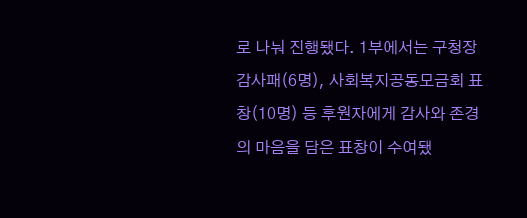로 나눠 진행됐다. 1부에서는 구청장 감사패(6명), 사회복지공동모금회 표창(10명) 등 후원자에게 감사와 존경의 마음을 담은 표창이 수여됐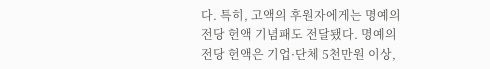다. 특히, 고액의 후원자에게는 명예의 전당 헌액 기념패도 전달됐다. 명예의 전당 헌액은 기업·단체 5천만원 이상,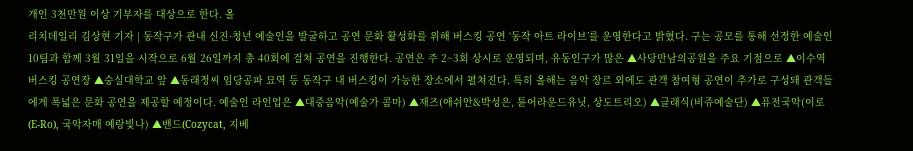개인 3천만원 이상 기부자를 대상으로 한다. 올
리치데일리 김상현 기자 | 동작구가 관내 신진·청년 예술인을 발굴하고 공연 문화 활성화를 위해 버스킹 공연 ‘동작 아트 라이브’를 운영한다고 밝혔다. 구는 공모를 통해 선정한 예술인 10팀과 함께 3월 31일을 시작으로 6월 26일까지 총 40회에 걸쳐 공연을 진행한다. 공연은 주 2~3회 상시로 운영되며, 유동인구가 많은 ▲사당만남의공원을 주요 기점으로 ▲이수역 버스킹 공연장 ▲숭실대학교 앞 ▲동래정씨 임당공파 묘역 등 동작구 내 버스킹이 가능한 장소에서 펼쳐진다. 특히 올해는 음악 장르 외에도 관객 참여형 공연이 추가로 구성돼 관객들에게 폭넓은 문화 공연을 제공할 예정이다. 예술인 라인업은 ▲대중음악(예술가 콤마) ▲재즈(애쉬안&박성은, 튠어라운드유닛, 상도트리오) ▲클래식(비쥬예술단) ▲퓨전국악(이로(E-Ro), 국악자매 예랑빛나) ▲밴드(Cozycat, 지베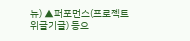뉴) ▲퍼포먼스(프로젝트 위글기글) 등으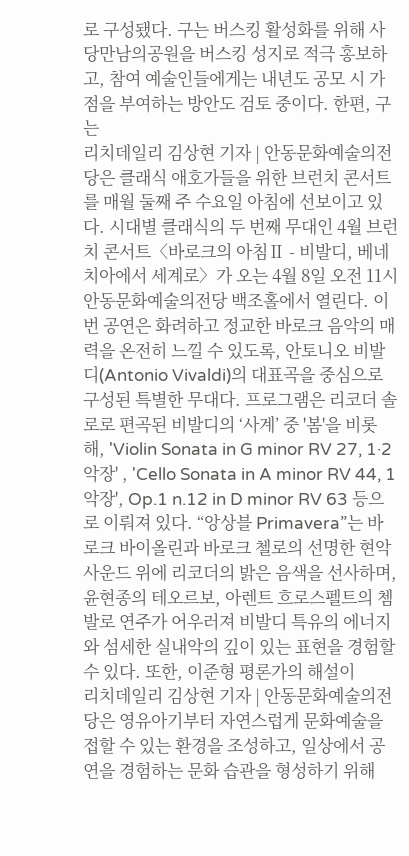로 구성됐다. 구는 버스킹 활성화를 위해 사당만남의공원을 버스킹 성지로 적극 홍보하고, 참여 예술인들에게는 내년도 공모 시 가점을 부여하는 방안도 검토 중이다. 한편, 구는
리치데일리 김상현 기자 | 안동문화예술의전당은 클래식 애호가들을 위한 브런치 콘서트를 매월 둘째 주 수요일 아침에 선보이고 있다. 시대별 클래식의 두 번째 무대인 4월 브런치 콘서트〈바로크의 아침Ⅱ - 비발디, 베네치아에서 세계로〉가 오는 4월 8일 오전 11시 안동문화예술의전당 백조홀에서 열린다. 이번 공연은 화려하고 정교한 바로크 음악의 매력을 온전히 느낄 수 있도록, 안토니오 비발디(Antonio Vivaldi)의 대표곡을 중심으로 구성된 특별한 무대다. 프로그램은 리코더 솔로로 편곡된 비발디의 ‘사계’ 중 '봄'을 비롯해, 'Violin Sonata in G minor RV 27, 1·2악장' , 'Cello Sonata in A minor RV 44, 1악장', Op.1 n.12 in D minor RV 63 등으로 이뤄져 있다. “앙상블 Primavera”는 바로크 바이올린과 바로크 첼로의 선명한 현악 사운드 위에 리코더의 밝은 음색을 선사하며, 윤현종의 테오르보, 아렌트 흐로스펠트의 쳄발로 연주가 어우러져 비발디 특유의 에너지와 섬세한 실내악의 깊이 있는 표현을 경험할 수 있다. 또한, 이준형 평론가의 해설이
리치데일리 김상현 기자 | 안동문화예술의전당은 영유아기부터 자연스럽게 문화예술을 접할 수 있는 환경을 조성하고, 일상에서 공연을 경험하는 문화 습관을 형성하기 위해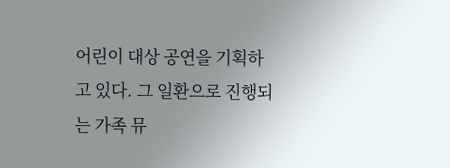어린이 대상 공연을 기획하고 있다. 그 일환으로 진행되는 가족 뮤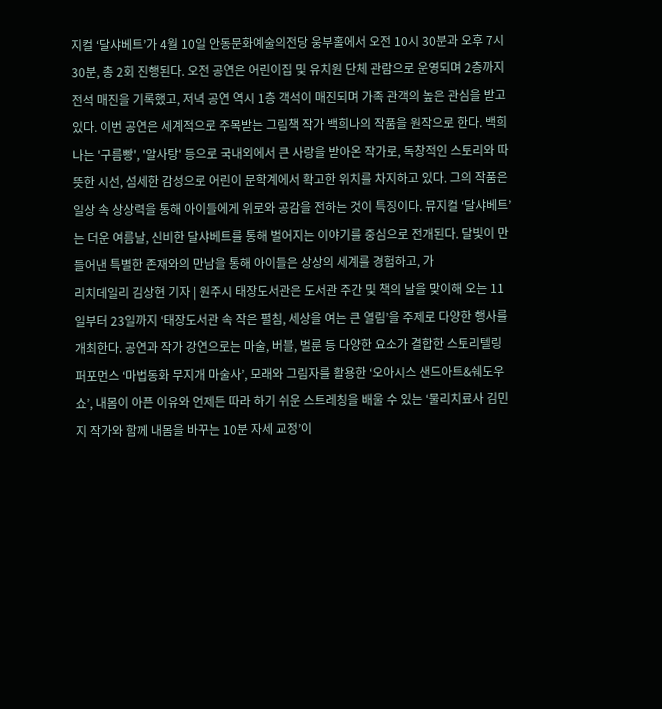지컬 ‘달샤베트’가 4월 10일 안동문화예술의전당 웅부홀에서 오전 10시 30분과 오후 7시 30분, 총 2회 진행된다. 오전 공연은 어린이집 및 유치원 단체 관람으로 운영되며 2층까지 전석 매진을 기록했고, 저녁 공연 역시 1층 객석이 매진되며 가족 관객의 높은 관심을 받고 있다. 이번 공연은 세계적으로 주목받는 그림책 작가 백희나의 작품을 원작으로 한다. 백희나는 '구름빵', '알사탕' 등으로 국내외에서 큰 사랑을 받아온 작가로, 독창적인 스토리와 따뜻한 시선, 섬세한 감성으로 어린이 문학계에서 확고한 위치를 차지하고 있다. 그의 작품은 일상 속 상상력을 통해 아이들에게 위로와 공감을 전하는 것이 특징이다. 뮤지컬 ‘달샤베트’는 더운 여름날, 신비한 달샤베트를 통해 벌어지는 이야기를 중심으로 전개된다. 달빛이 만들어낸 특별한 존재와의 만남을 통해 아이들은 상상의 세계를 경험하고, 가
리치데일리 김상현 기자 | 원주시 태장도서관은 도서관 주간 및 책의 날을 맞이해 오는 11일부터 23일까지 ‘태장도서관 속 작은 펼침, 세상을 여는 큰 열림’을 주제로 다양한 행사를 개최한다. 공연과 작가 강연으로는 마술, 버블, 벌룬 등 다양한 요소가 결합한 스토리텔링 퍼포먼스 ‘마법동화 무지개 마술사’, 모래와 그림자를 활용한 ‘오아시스 샌드아트&쉐도우 쇼’, 내몸이 아픈 이유와 언제든 따라 하기 쉬운 스트레칭을 배울 수 있는 ‘물리치료사 김민지 작가와 함께 내몸을 바꾸는 10분 자세 교정’이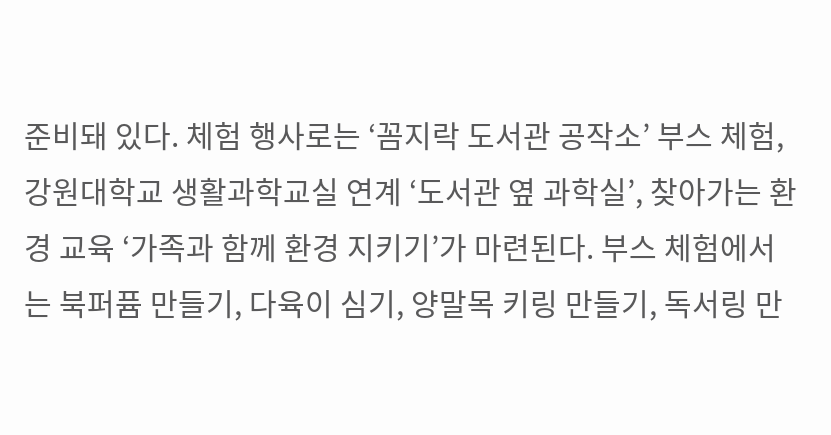준비돼 있다. 체험 행사로는 ‘꼼지락 도서관 공작소’ 부스 체험, 강원대학교 생활과학교실 연계 ‘도서관 옆 과학실’, 찾아가는 환경 교육 ‘가족과 함께 환경 지키기’가 마련된다. 부스 체험에서는 북퍼퓸 만들기, 다육이 심기, 양말목 키링 만들기, 독서링 만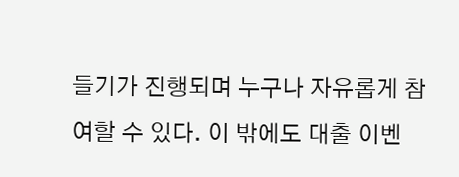들기가 진행되며 누구나 자유롭게 참여할 수 있다. 이 밖에도 대출 이벤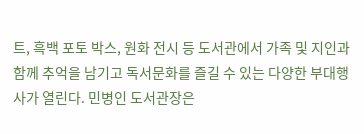트, 흑백 포토 박스, 원화 전시 등 도서관에서 가족 및 지인과 함께 추억을 남기고 독서문화를 즐길 수 있는 다양한 부대행사가 열린다. 민병인 도서관장은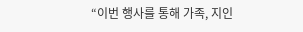“이번 행사를 통해 가족, 지인